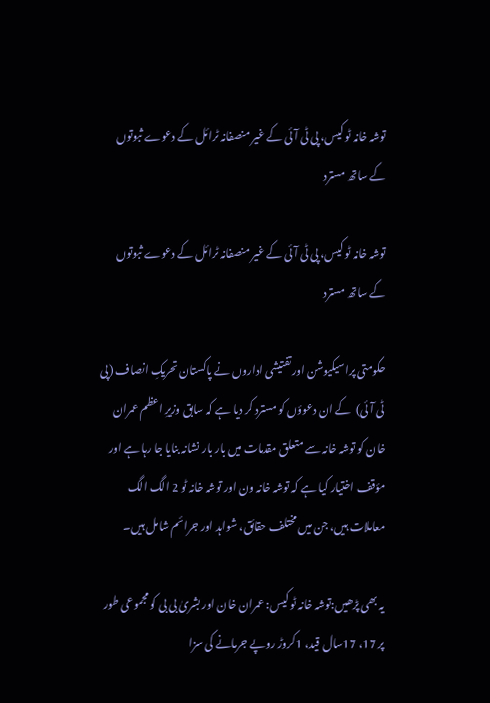توشہ خانہ ٹو کیس، پی ٹی آئی کے غیر منصفانہ ٹرائل کے دعوے ثبوتوں کے ساتھ مسترد

توشہ خانہ ٹو کیس، پی ٹی آئی کے غیر منصفانہ ٹرائل کے دعوے ثبوتوں کے ساتھ مسترد

حکومتی پراسیکیوشن اور تفتیشی اداروں نے پاکستان تحریکِ انصاف (پی ٹی آئی)  کے ان دعوؤں کو مسترد کر دیا ہے کہ سابق وزیرِ اعظم عمران خان کو توشہ خانہ سے متعلق مقدمات میں بار بار نشانہ بنایا جا رہا ہے اور مؤقف اختیار کیا ہے کہ توشہ خانہ ون اور توشہ خانہ ٹو 2 الگ الگ معاملات ہیں، جن میں مختلف حقائق، شواہد اور جرائم شامل ہیں۔

یہ بھی پڑھیں:توشہ خانہ ٹو کیس: عمران خان اور بشریٰ بی بی کو مجموعی طور پر 17، 17سال قید، 1کروڑ روپے جرمانے کی سزا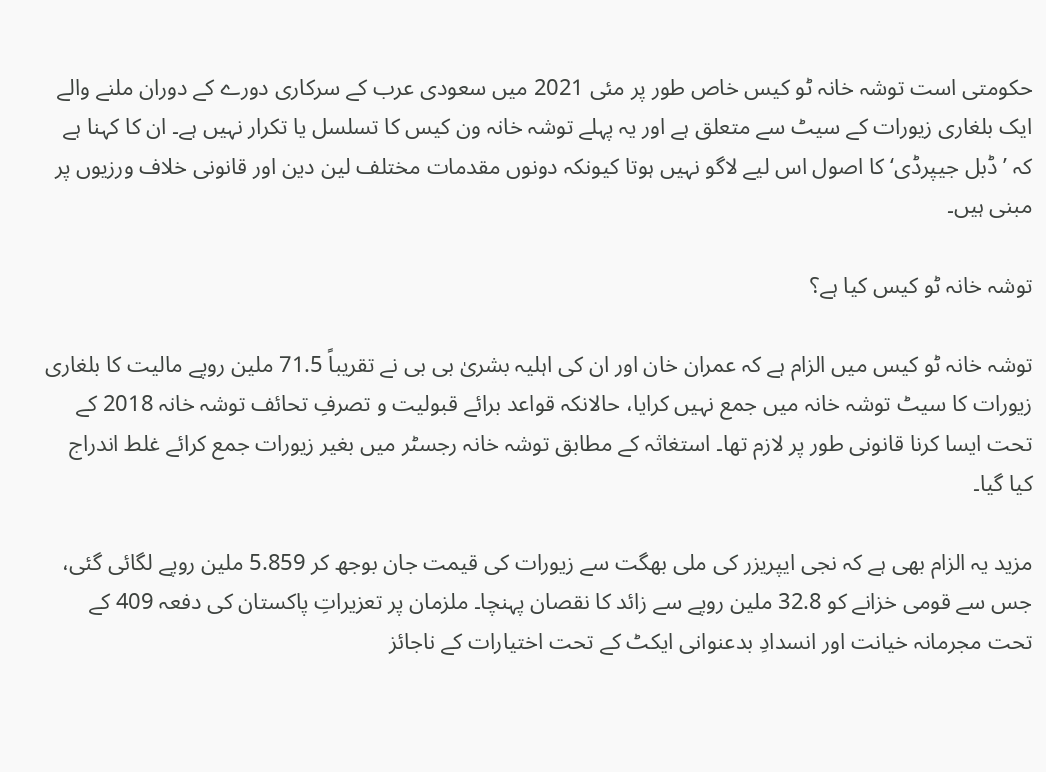حکومتی است توشہ خانہ ٹو کیس خاص طور پر مئی 2021 میں سعودی عرب کے سرکاری دورے کے دوران ملنے والے ایک بلغاری زیورات کے سیٹ سے متعلق ہے اور یہ پہلے توشہ خانہ ون کیس کا تسلسل یا تکرار نہیں ہے۔ ان کا کہنا ہے کہ ’ڈبل جیپرڈی‘ کا اصول اس لیے لاگو نہیں ہوتا کیونکہ دونوں مقدمات مختلف لین دین اور قانونی خلاف ورزیوں پر مبنی ہیں۔

توشہ خانہ ٹو کیس کیا ہے؟

توشہ خانہ ٹو کیس میں الزام ہے کہ عمران خان اور ان کی اہلیہ بشریٰ بی بی نے تقریباً 71.5 ملین روپے مالیت کا بلغاری زیورات کا سیٹ توشہ خانہ میں جمع نہیں کرایا، حالانکہ قواعد برائے قبولیت و تصرفِ تحائف توشہ خانہ 2018 کے تحت ایسا کرنا قانونی طور پر لازم تھا۔ استغاثہ کے مطابق توشہ خانہ رجسٹر میں بغیر زیورات جمع کرائے غلط اندراج کیا گیا۔

مزید یہ الزام بھی ہے کہ نجی ایپریزر کی ملی بھگت سے زیورات کی قیمت جان بوجھ کر 5.859 ملین روپے لگائی گئی، جس سے قومی خزانے کو 32.8 ملین روپے سے زائد کا نقصان پہنچا۔ ملزمان پر تعزیراتِ پاکستان کی دفعہ 409 کے تحت مجرمانہ خیانت اور انسدادِ بدعنوانی ایکٹ کے تحت اختیارات کے ناجائز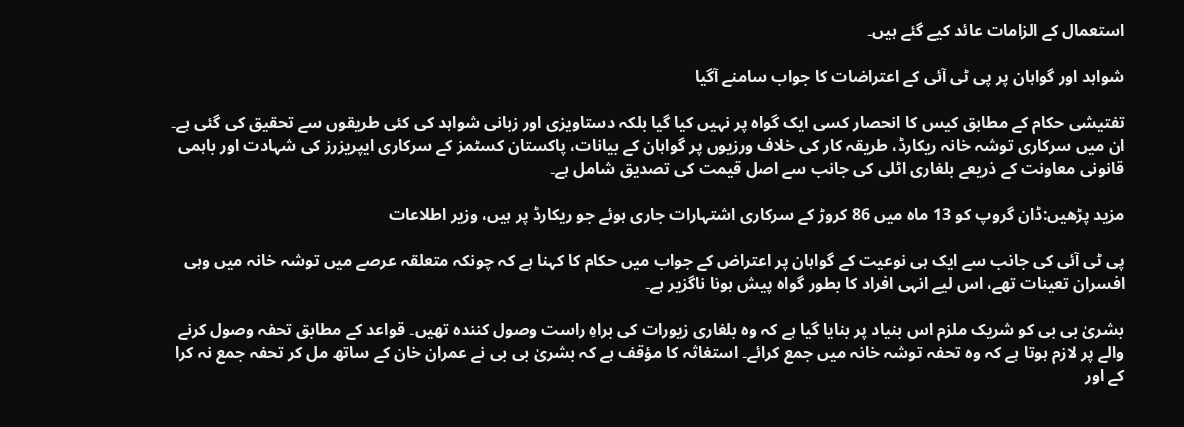استعمال کے الزامات عائد کیے گئے ہیں۔

شواہد اور گواہان پر پی ٹی آئی کے اعتراضات کا جواب سامنے آگیا

تفتیشی حکام کے مطابق کیس کا انحصار کسی ایک گواہ پر نہیں کیا گیا بلکہ دستاویزی اور زبانی شواہد کی کئی طریقوں سے تحقیق کی گئی ہے۔ ان میں سرکاری توشہ خانہ ریکارڈ، طریقہ کار کی خلاف ورزیوں پر گواہان کے بیانات، پاکستان کسٹمز کے سرکاری ایپریزرز کی شہادت اور باہمی قانونی معاونت کے ذریعے بلغاری اٹلی کی جانب سے اصل قیمت کی تصدیق شامل ہے۔

مزید پڑھیں:ڈان گروپ کو 13 ماہ میں 86 کروڑ کے سرکاری اشتہارات جاری ہوئے جو ریکارڈ پر ہیں، وزیر اطلاعات

پی ٹی آئی کی جانب سے ایک ہی نوعیت کے گواہان پر اعتراض کے جواب میں حکام کا کہنا ہے کہ چونکہ متعلقہ عرصے میں توشہ خانہ میں وہی افسران تعینات تھے، اس لیے انہی افراد کا بطور گواہ پیش ہونا ناگزیر ہے۔

بشریٰ بی بی کو شریک ملزم اس بنیاد پر بنایا گیا ہے کہ وہ بلغاری زیورات کی براہِ راست وصول کنندہ تھیں۔ قواعد کے مطابق تحفہ وصول کرنے والے پر لازم ہوتا ہے کہ وہ تحفہ توشہ خانہ میں جمع کرائے۔ استغاثہ کا مؤقف ہے کہ بشریٰ بی بی نے عمران خان کے ساتھ مل کر تحفہ جمع نہ کرا کے اور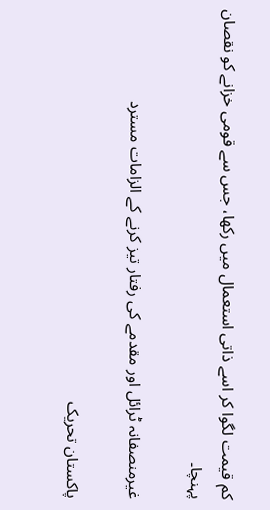کم قیمت لگوا کر اسے ذاتی استعمال میں رکھا، جس سے قومی خزانے کو نقصان پہنچا۔

غیرمنصفانہ ٹرائل اور مقدمے کی رفتار تیز کرنے کے الزامات مسترد

پاکستان تحریک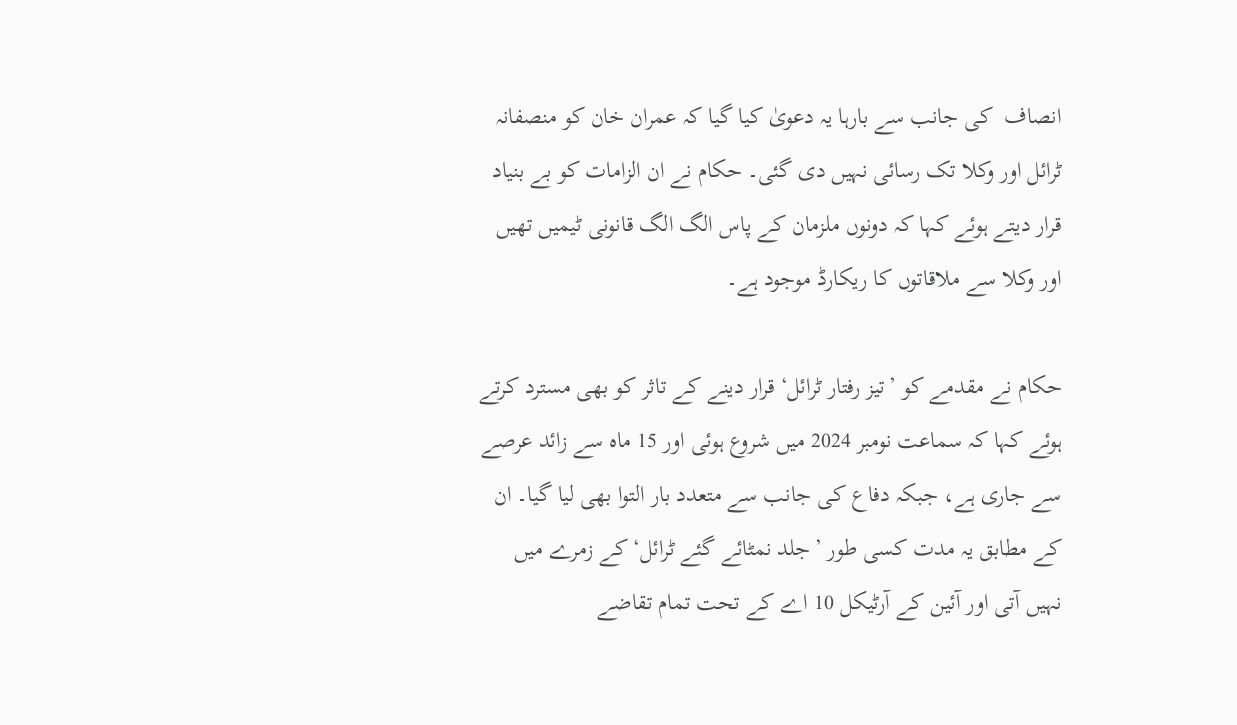انصاف  کی جانب سے بارہا یہ دعویٰ کیا گیا کہ عمران خان کو منصفانہ ٹرائل اور وکلا تک رسائی نہیں دی گئی۔ حکام نے ان الزامات کو بے بنیاد قرار دیتے ہوئے کہا کہ دونوں ملزمان کے پاس الگ الگ قانونی ٹیمیں تھیں اور وکلا سے ملاقاتوں کا ریکارڈ موجود ہے۔

حکام نے مقدمے کو ’تیز رفتار ٹرائل‘ قرار دینے کے تاثر کو بھی مسترد کرتے ہوئے کہا کہ سماعت نومبر 2024 میں شروع ہوئی اور 15 ماہ سے زائد عرصے سے جاری ہے، جبکہ دفاع کی جانب سے متعدد بار التوا بھی لیا گیا۔ ان کے مطابق یہ مدت کسی طور ’جلد نمٹائے گئے ٹرائل‘ کے زمرے میں نہیں آتی اور آئین کے آرٹیکل 10 اے کے تحت تمام تقاضے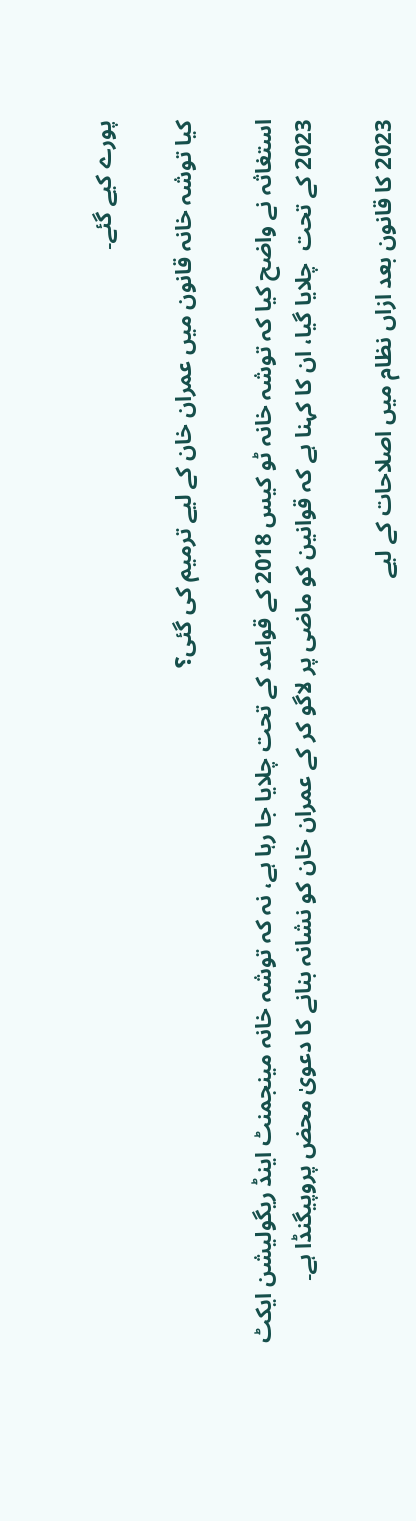پورے کیے گئے۔

کیا توشہ خانہ قانون میں عمران خان کے لیے ترمیم کی گئی؟

استغاثہ نے واضح کیا کہ توشہ خانہ ٹو کیس 2018 کے قواعد کے تحت چلایا جا رہا ہے، نہ کہ توشہ خانہ مینجمنٹ اینڈ ریگولیشن ایکٹ 2023 کے تحت  چلایا گیا، ان کا کہنا ہے کہ قوانین کو ماضی پر لاگو کر کے عمران خان کو نشانہ بنانے کا دعویٰ محض پروپیگنڈا ہے۔

2023 کا قانون بعد ازاں نظام میں اصلاحات کے لیے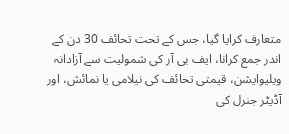متعارف کرایا گیا، جس کے تحت تحائف 30 دن کے اندر جمع کرانا، ایف بی آر کی شمولیت سے آزادانہ ویلیوایشن، قیمتی تحائف کی نیلامی یا نمائش، اور آڈیٹر جنرل کی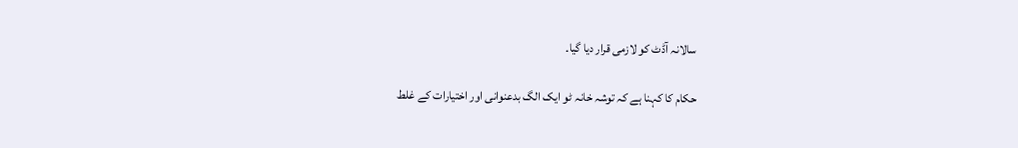سالانہ آڈٹ کو لازمی قرار دیا گیا۔

حکام کا کہنا ہے کہ توشہ خانہ ٹو ایک الگ بدعنوانی اور اختیارات کے غلط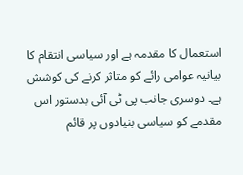استعمال کا مقدمہ ہے اور سیاسی انتقام کا بیانیہ عوامی رائے کو متاثر کرنے کی کوشش ہے۔ دوسری جانب پی ٹی آئی بدستور اس مقدمے کو سیاسی بنیادوں پر قائم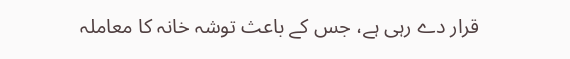قرار دے رہی ہے، جس کے باعث توشہ خانہ کا معاملہ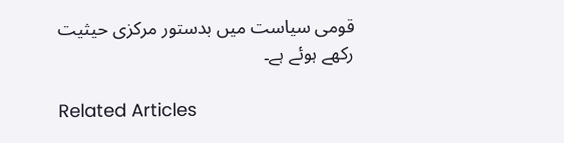قومی سیاست میں بدستور مرکزی حیثیت رکھے ہوئے ہے۔

Related Articles